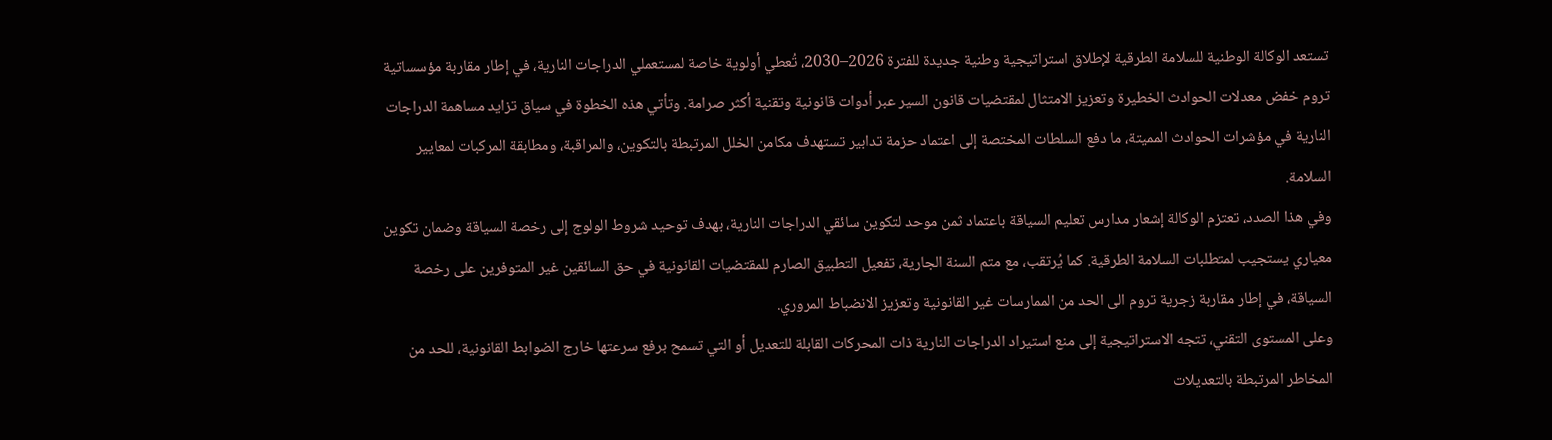تستعد الوكالة الوطنية للسلامة الطرقية لإطلاق استراتيجية وطنية جديدة للفترة 2026–2030، تُعطي أولوية خاصة لمستعملي الدراجات النارية، في إطار مقاربة مؤسساتية تروم خفض معدلات الحوادث الخطيرة وتعزيز الامتثال لمقتضيات قانون السير عبر أدوات قانونية وتقنية أكثر صرامة. وتأتي هذه الخطوة في سياق تزايد مساهمة الدراجات النارية في مؤشرات الحوادث المميتة، ما دفع السلطات المختصة إلى اعتماد حزمة تدابير تستهدف مكامن الخلل المرتبطة بالتكوين، والمراقبة، ومطابقة المركبات لمعايير السلامة.
وفي هذا الصدد، تعتزم الوكالة إشعار مدارس تعليم السياقة باعتماد ثمن موحد لتكوين سائقي الدراجات النارية، بهدف توحيد شروط الولوج إلى رخصة السياقة وضمان تكوين معياري يستجيب لمتطلبات السلامة الطرقية. كما يُرتقب، مع متم السنة الجارية، تفعيل التطبيق الصارم للمقتضيات القانونية في حق السائقين غير المتوفرين على رخصة السياقة، في إطار مقاربة زجرية تروم الى الحد من الممارسات غير القانونية وتعزيز الانضباط المروري.
وعلى المستوى التقني، تتجه الاستراتيجية إلى منع استيراد الدراجات النارية ذات المحركات القابلة للتعديل أو التي تسمح برفع سرعتها خارج الضوابط القانونية، للحد من المخاطر المرتبطة بالتعديلات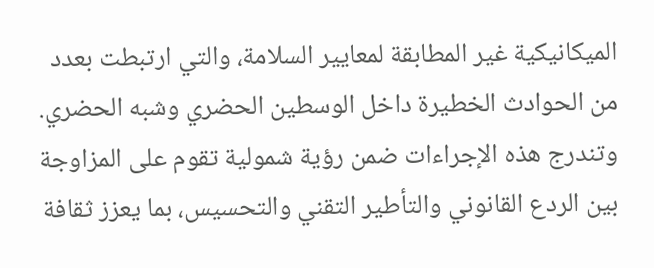الميكانيكية غير المطابقة لمعايير السلامة، والتي ارتبطت بعدد من الحوادث الخطيرة داخل الوسطين الحضري وشبه الحضري. وتندرج هذه الإجراءات ضمن رؤية شمولية تقوم على المزاوجة بين الردع القانوني والتأطير التقني والتحسيس، بما يعزز ثقافة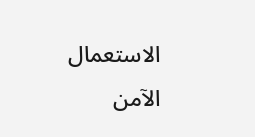الاستعمال الآمن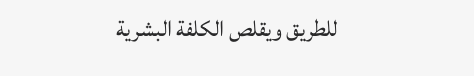للطريق ويقلص الكلفة البشرية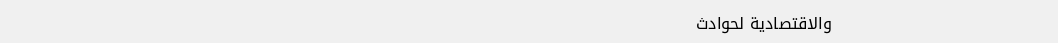والاقتصادية لحوادث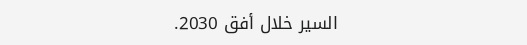السير خلال أفق 2030.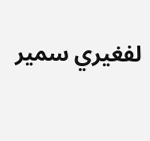لفغيري سمير